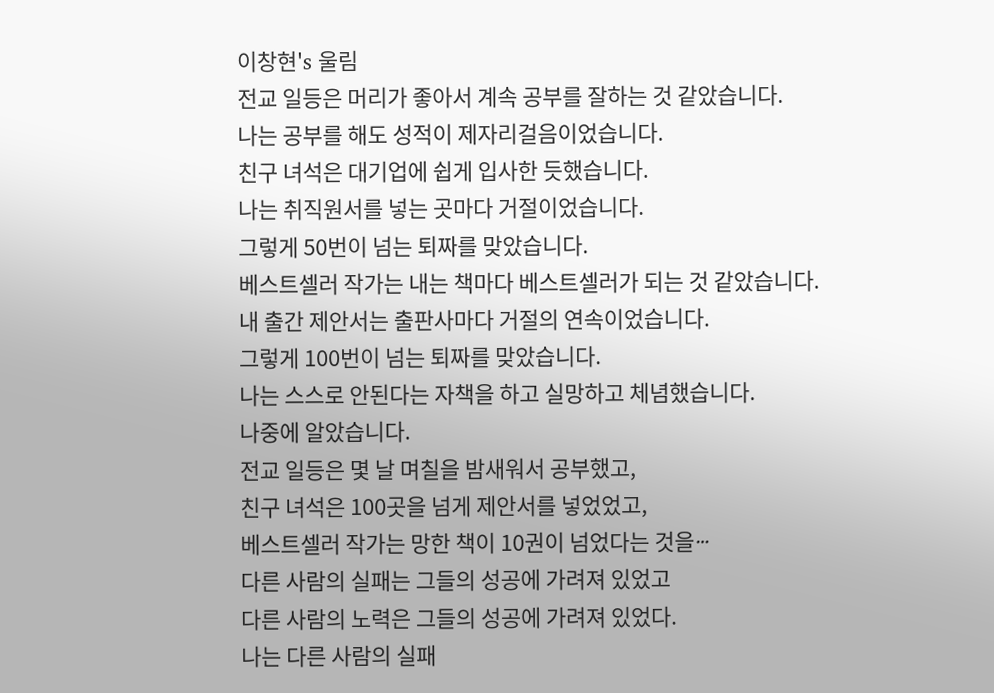이창현's 울림
전교 일등은 머리가 좋아서 계속 공부를 잘하는 것 같았습니다.
나는 공부를 해도 성적이 제자리걸음이었습니다.
친구 녀석은 대기업에 쉽게 입사한 듯했습니다.
나는 취직원서를 넣는 곳마다 거절이었습니다.
그렇게 50번이 넘는 퇴짜를 맞았습니다.
베스트셀러 작가는 내는 책마다 베스트셀러가 되는 것 같았습니다.
내 출간 제안서는 출판사마다 거절의 연속이었습니다.
그렇게 100번이 넘는 퇴짜를 맞았습니다.
나는 스스로 안된다는 자책을 하고 실망하고 체념했습니다.
나중에 알았습니다.
전교 일등은 몇 날 며칠을 밤새워서 공부했고,
친구 녀석은 100곳을 넘게 제안서를 넣었었고,
베스트셀러 작가는 망한 책이 10권이 넘었다는 것을ⵈ
다른 사람의 실패는 그들의 성공에 가려져 있었고
다른 사람의 노력은 그들의 성공에 가려져 있었다.
나는 다른 사람의 실패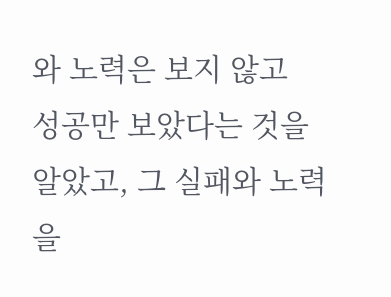와 노력은 보지 않고
성공만 보았다는 것을 알았고, 그 실패와 노력을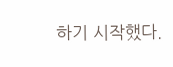하기 시작했다.